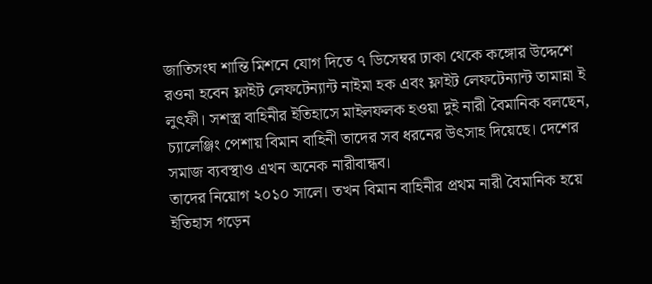জাতিসংঘ শান্তি মিশনে যোগ দিতে ৭ ডিসেম্বর ঢাকা থেকে কঙ্গোর উদ্দেশে রওনা হবেন ফ্লাইট লেফটেন্যান্ট নাইমা হক এবং ফ্লাইট লেফটেন্যান্ট তামান্না ই লুৎফী। সশস্ত্র বাহিনীর ইতিহাসে মাইলফলক হওয়া দুই নারী বৈমানিক বলছেন, চ্যালেঞ্জিং পেশায় বিমান বাহিনী তাদের সব ধরনের উৎসাহ দিয়েছে। দেশের সমাজ ব্যবস্থাও এখন অনেক নারীবান্ধব।
তাদের নিয়োগ ২০১০ সালে। তখন বিমান বাহিনীর প্রথম নারী বৈমানিক হয়ে ইতিহাস গড়েন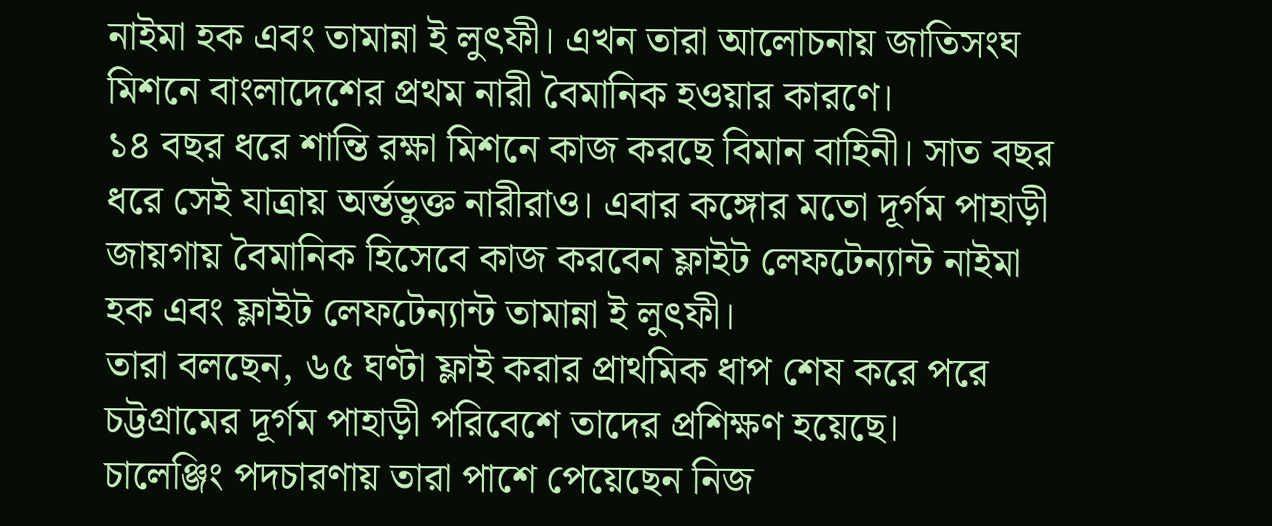নাইমা হক এবং তামান্না ই লুৎফী। এখন তারা আলোচনায় জাতিসংঘ মিশনে বাংলাদেশের প্রথম নারী বৈমানিক হওয়ার কারণে।
১৪ বছর ধরে শান্তি রক্ষা মিশনে কাজ করছে বিমান বাহিনী। সাত বছর ধরে সেই যাত্রায় অর্ন্তভুক্ত নারীরাও। এবার কঙ্গোর মতো দূর্গম পাহাড়ী জায়গায় বৈমানিক হিসেবে কাজ করবেন ফ্লাইট লেফটেন্যান্ট নাইমা হক এবং ফ্লাইট লেফটেন্যান্ট তামান্না ই লুৎফী।
তারা বলছেন, ৬৫ ঘণ্টা ফ্লাই করার প্রাথমিক ধাপ শেষ করে পরে চট্টগ্রামের দূর্গম পাহাড়ী পরিবেশে তাদের প্রশিক্ষণ হয়েছে।
চালেঞ্জিং পদচারণায় তারা পাশে পেয়েছেন নিজ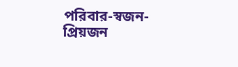পরিবার-স্বজন-প্রিয়জন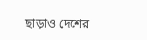ছাড়াও দেশের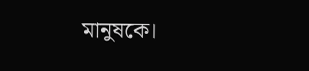মানুষকে।